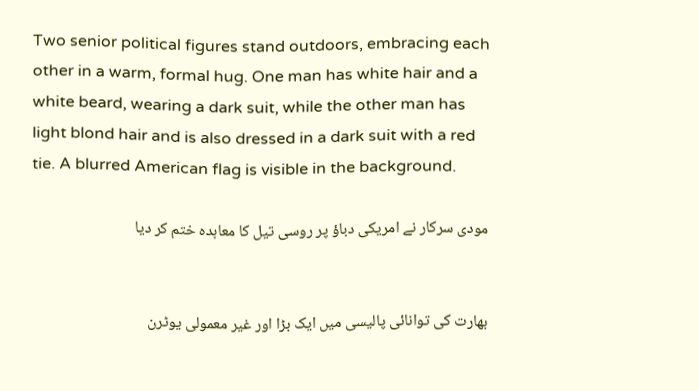Two senior political figures stand outdoors, embracing each other in a warm, formal hug. One man has white hair and a white beard, wearing a dark suit, while the other man has light blond hair and is also dressed in a dark suit with a red tie. A blurred American flag is visible in the background.

مودی سرکار نے امریکی دباؤ پر روسی تیل کا معاہدہ ختم کر دیا


بھارت کی توانائی پالیسی میں ایک بڑا اور غیر معمولی یوٹرن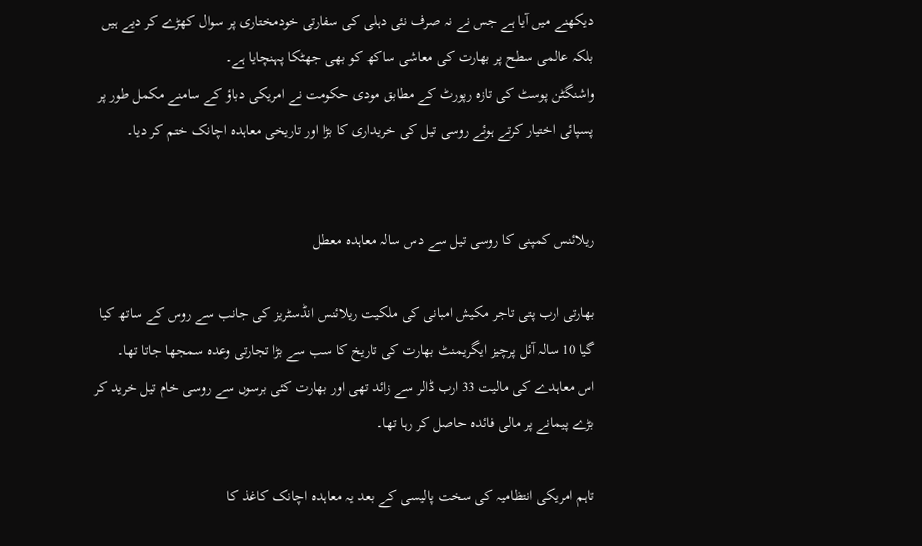دیکھنے میں آیا ہے جس نے نہ صرف نئی دہلی کی سفارتی خودمختاری پر سوال کھڑے کر دیے ہیں بلکہ عالمی سطح پر بھارت کی معاشی ساکھ کو بھی جھٹکا پہنچایا ہے۔
واشنگٹن پوسٹ کی تازہ رپورٹ کے مطابق مودی حکومت نے امریکی دباؤ کے سامنے مکمل طور پر پسپائی اختیار کرتے ہوئے روسی تیل کی خریداری کا بڑا اور تاریخی معاہدہ اچانک ختم کر دیا۔


ریلائنس کمپنی کا روسی تیل سے دس سالہ معاہدہ معطل

بھارتی ارب پتی تاجر مکیش امبانی کی ملکیت ریلائنس انڈسٹریز کی جانب سے روس کے ساتھ کیا گیا 10 سالہ آئل پرچیز ایگریمنٹ بھارت کی تاریخ کا سب سے بڑا تجارتی وعدہ سمجھا جاتا تھا۔
اس معاہدے کی مالیت 33 ارب ڈالر سے زائد تھی اور بھارت کئی برسوں سے روسی خام تیل خرید کر بڑے پیمانے پر مالی فائدہ حاصل کر رہا تھا۔

تاہم امریکی انتظامیہ کی سخت پالیسی کے بعد یہ معاہدہ اچانک کاغذ کا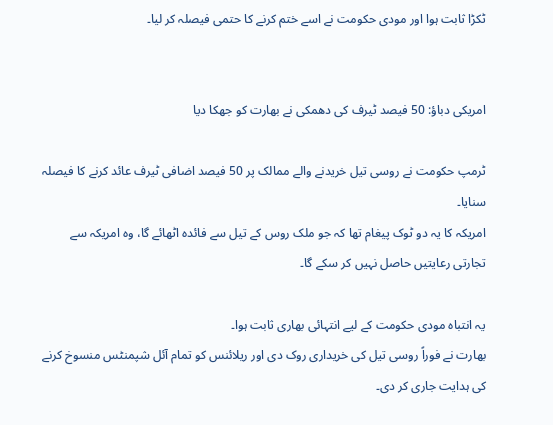ٹکڑا ثابت ہوا اور مودی حکومت نے اسے ختم کرنے کا حتمی فیصلہ کر لیا۔


امریکی دباؤ: 50 فیصد ٹیرف کی دھمکی نے بھارت کو جھکا دیا

ٹرمپ حکومت نے روسی تیل خریدنے والے ممالک پر 50 فیصد اضافی ٹیرف عائد کرنے کا فیصلہ سنایا۔
امریکہ کا یہ دو ٹوک پیغام تھا کہ جو ملک روس کے تیل سے فائدہ اٹھائے گا، وہ امریکہ سے تجارتی رعایتیں حاصل نہیں کر سکے گا۔

یہ انتباہ مودی حکومت کے لیے انتہائی بھاری ثابت ہوا۔
بھارت نے فوراً روسی تیل کی خریداری روک دی اور ریلائنس کو تمام آئل شپمنٹس منسوخ کرنے کی ہدایت جاری کر دی۔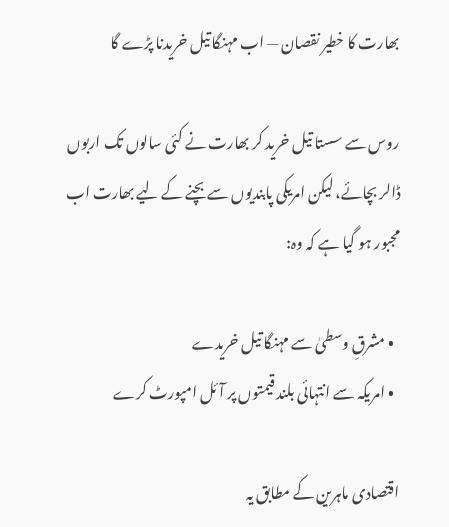بھارت کا خطیر نقصان — اب مہنگا تیل خریدنا پڑے گا

روس سے سستا تیل خرید کر بھارت نے کئی سالوں تک اربوں ڈالر بچائے، لیکن امریکی پابندیوں سے بچنے کے لیے بھارت اب مجبور ہو گیا ہے کہ وہ:

  • مشرقِ وسطیٰ سے مہنگا تیل خریدے
  • امریکہ سے انتہائی بلند قیمتوں پر آئل امپورٹ کرے

اقتصادی ماہرین کے مطابق یہ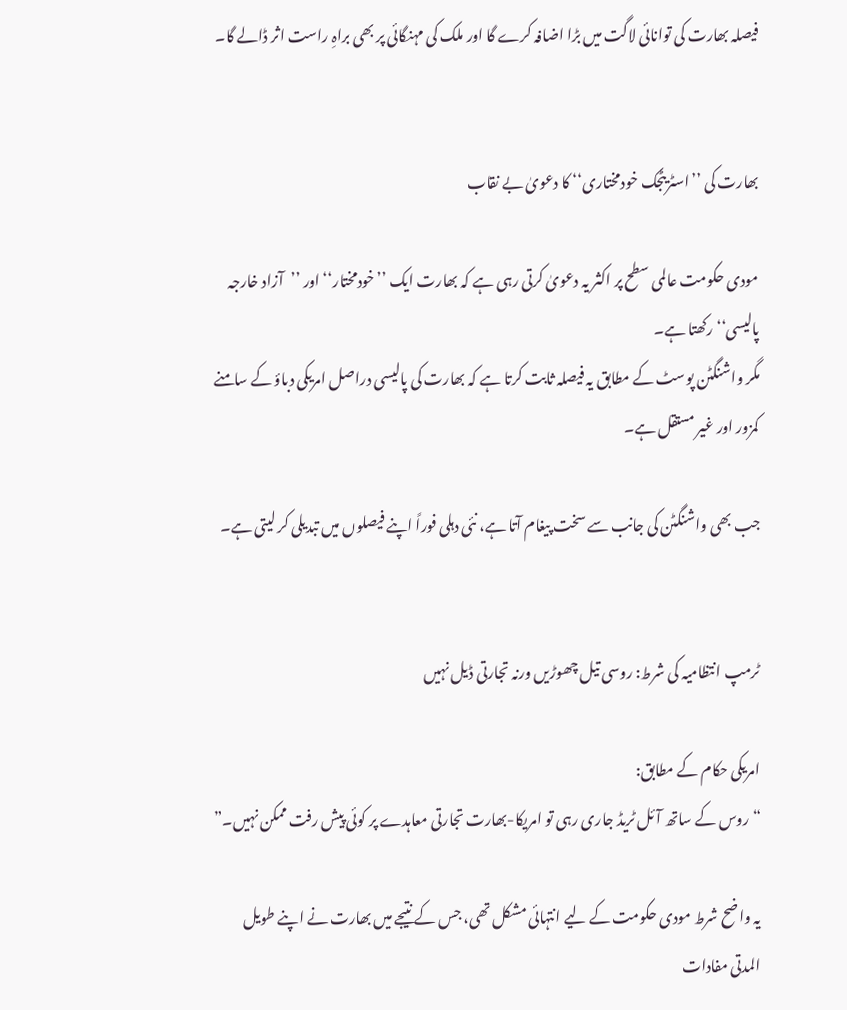فیصلہ بھارت کی توانائی لاگت میں بڑا اضافہ کرے گا اور ملک کی مہنگائی پر بھی براہِ راست اثر ڈالے گا۔


بھارت کی ’’اسٹریٹجک خودمختاری‘‘ کا دعویٰ بے نقاب

مودی حکومت عالمی سطح پر اکثر یہ دعویٰ کرتی رہی ہے کہ بھارت ایک ’’خودمختار‘‘ اور ’’آزاد خارجہ پالیسی‘‘ رکھتا ہے۔
مگر واشنگٹن پوسٹ کے مطابق یہ فیصلہ ثابت کرتا ہے کہ بھارت کی پالیسی دراصل امریکی دباؤ کے سامنے کمزور اور غیر مستقل ہے۔

جب بھی واشنگٹن کی جانب سے سخت پیغام آتا ہے، نئی دہلی فوراً اپنے فیصلوں میں تبدیلی کر لیتی ہے۔


ٹرمپ انتظامیہ کی شرط: روسی تیل چھوڑیں ورنہ تجارتی ڈیل نہیں

امریکی حکام کے مطابق:
“روس کے ساتھ آئل ٹریڈ جاری رہی تو امریکا-بھارت تجارتی معاہدے پر کوئی پیش رفت ممکن نہیں۔”

یہ واضح شرط مودی حکومت کے لیے انتہائی مشکل تھی، جس کے نتیجے میں بھارت نے اپنے طویل المدتی مفادات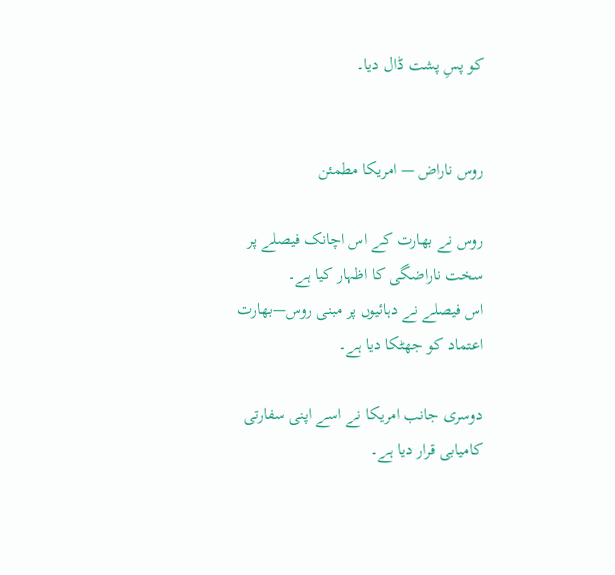کو پسِ پشت ڈال دیا۔


روس ناراض — امریکا مطمئن

روس نے بھارت کے اس اچانک فیصلے پر سخت ناراضگی کا اظہار کیا ہے۔
اس فیصلے نے دہائیوں پر مبنی روس—بھارت اعتماد کو جھٹکا دیا ہے۔

دوسری جانب امریکا نے اسے اپنی سفارتی کامیابی قرار دیا ہے۔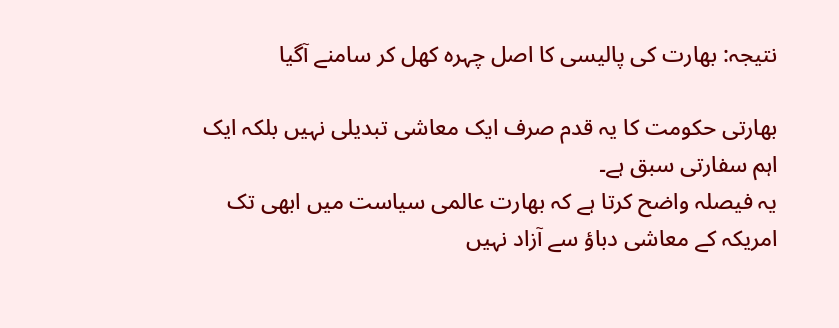نتیجہ: بھارت کی پالیسی کا اصل چہرہ کھل کر سامنے آگیا

بھارتی حکومت کا یہ قدم صرف ایک معاشی تبدیلی نہیں بلکہ ایک اہم سفارتی سبق ہے۔
یہ فیصلہ واضح کرتا ہے کہ بھارت عالمی سیاست میں ابھی تک امریکہ کے معاشی دباؤ سے آزاد نہیں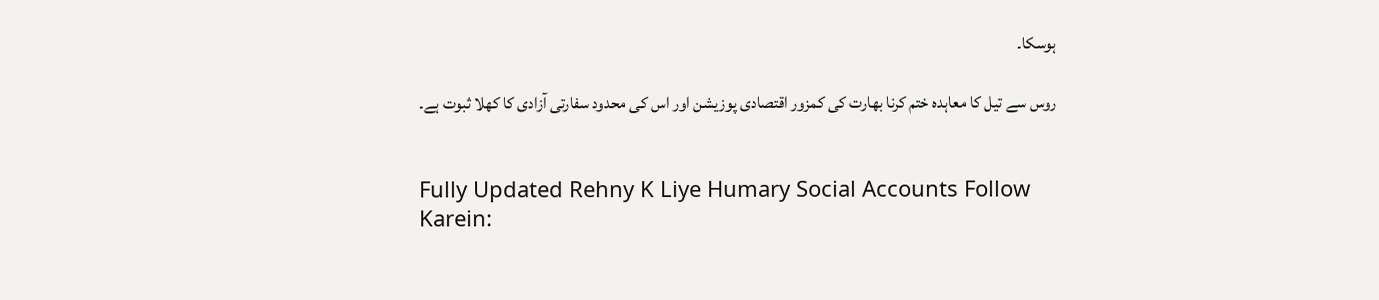ہوسکا۔

روس سے تیل کا معاہدہ ختم کرنا بھارت کی کمزور اقتصادی پوزیشن اور اس کی محدود سفارتی آزادی کا کھلا ثبوت ہے۔


Fully Updated Rehny K Liye Humary Social Accounts Follow Karein: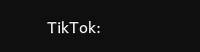TikTok: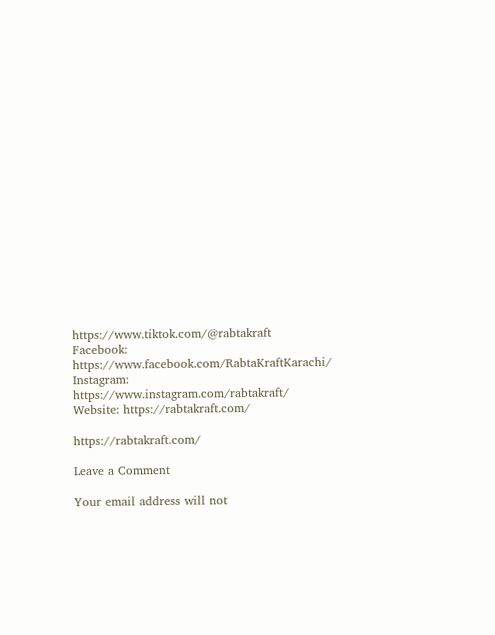https://www.tiktok.com/@rabtakraft
Facebook: https://www.facebook.com/RabtaKraftKarachi/
Instagram: https://www.instagram.com/rabtakraft/
Website: https://rabtakraft.com/

https://rabtakraft.com/

Leave a Comment

Your email address will not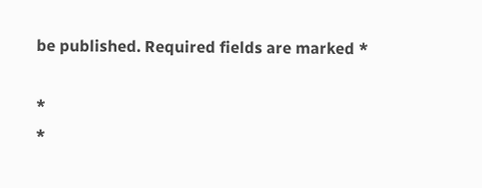be published. Required fields are marked *

*
*